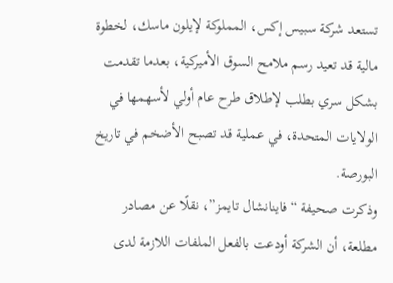تستعد شركة سبيس إكس، المملوكة لإيلون ماسك، لخطوة مالية قد تعيد رسم ملامح السوق الأميركية، بعدما تقدمت بشكل سري بطلب لإطلاق طرح عام أولي لأسهمها في الولايات المتحدة، في عملية قد تصبح الأضخم في تاريخ البورصة.
وذكرت صحيفة “فاينانشال تايمز”، نقلًا عن مصادر مطلعة، أن الشركة أودعت بالفعل الملفات اللازمة لدى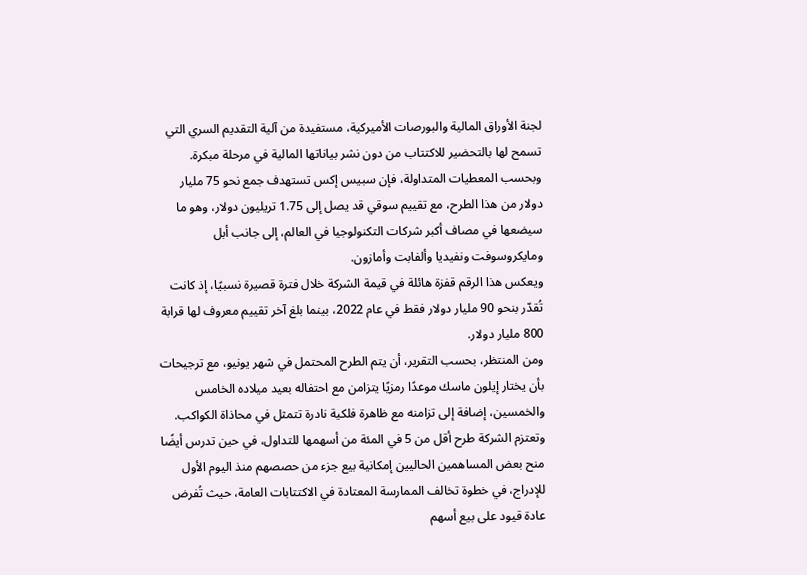لجنة الأوراق المالية والبورصات الأميركية، مستفيدة من آلية التقديم السري التي تسمح لها بالتحضير للاكتتاب من دون نشر بياناتها المالية في مرحلة مبكرة.
وبحسب المعطيات المتداولة، فإن سبيس إكس تستهدف جمع نحو 75 مليار دولار من هذا الطرح، مع تقييم سوقي قد يصل إلى 1.75 تريليون دولار، وهو ما سيضعها في مصاف أكبر شركات التكنولوجيا في العالم، إلى جانب أبل ومايكروسوفت ونفيديا وألفابت وأمازون.
ويعكس هذا الرقم قفزة هائلة في قيمة الشركة خلال فترة قصيرة نسبيًا، إذ كانت تُقدّر بنحو 90 مليار دولار فقط في عام 2022، بينما بلغ آخر تقييم معروف لها قرابة 800 مليار دولار.
ومن المنتظر، بحسب التقرير، أن يتم الطرح المحتمل في شهر يونيو، مع ترجيحات بأن يختار إيلون ماسك موعدًا رمزيًا يتزامن مع احتفاله بعيد ميلاده الخامس والخمسين، إضافة إلى تزامنه مع ظاهرة فلكية نادرة تتمثل في محاذاة الكواكب.
وتعتزم الشركة طرح أقل من 5 في المئة من أسهمها للتداول، في حين تدرس أيضًا منح بعض المساهمين الحاليين إمكانية بيع جزء من حصصهم منذ اليوم الأول للإدراج، في خطوة تخالف الممارسة المعتادة في الاكتتابات العامة، حيث تُفرض عادة قيود على بيع أسهم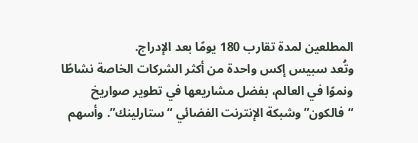المطلعين لمدة تقارب 180 يومًا بعد الإدراج.
وتُعد سبيس إكس واحدة من أكثر الشركات الخاصة نشاطًا ونموًا في العالم، بفضل مشاريعها في تطوير صواريخ “فالكون” وشبكة الإنترنت الفضائي “ستارلينك”. وأسهم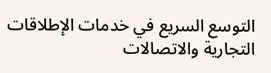التوسع السريع في خدمات الإطلاقات التجارية والاتصالات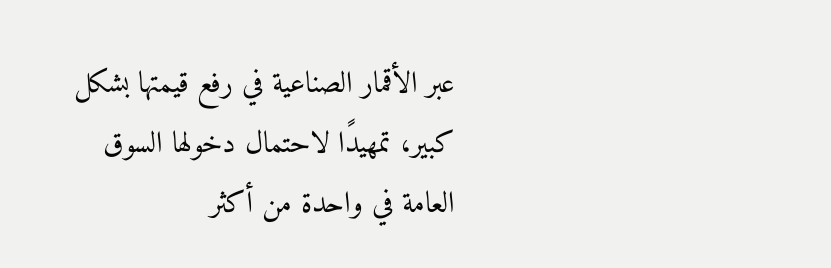عبر الأقمار الصناعية في رفع قيمتها بشكل كبير، تمهيدًا لاحتمال دخولها السوق العامة في واحدة من أكثر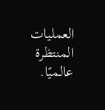العمليات المنتظرة عالميًا.